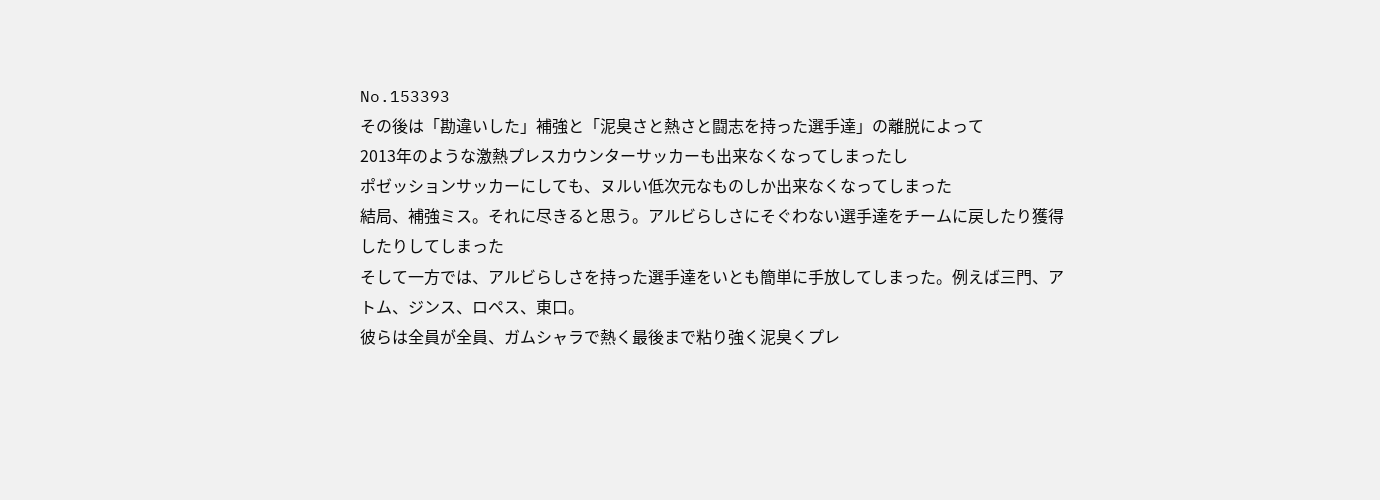No.153393
その後は「勘違いした」補強と「泥臭さと熱さと闘志を持った選手達」の離脱によって
2013年のような激熱プレスカウンターサッカーも出来なくなってしまったし
ポゼッションサッカーにしても、ヌルい低次元なものしか出来なくなってしまった
結局、補強ミス。それに尽きると思う。アルビらしさにそぐわない選手達をチームに戻したり獲得したりしてしまった
そして一方では、アルビらしさを持った選手達をいとも簡単に手放してしまった。例えば三門、アトム、ジンス、ロペス、東口。
彼らは全員が全員、ガムシャラで熱く最後まで粘り強く泥臭くプレ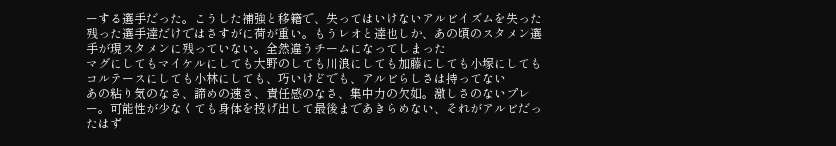ーする選手だった。こうした補強と移籍で、失ってはいけないアルビイズムを失った
残った選手達だけではさすがに荷が重い。もうレオと達也しか、あの頃のスタメン選手が現スタメンに残っていない。全然違うチームになってしまった
マグにしてもマイケルにしても大野のしても川浪にしても加藤にしても小塚にしてもコルテースにしても小林にしても、巧いけどでも、アルビらしさは持ってない
あの粘り気のなさ、諦めの速さ、責任感のなさ、集中力の欠如。激しさのないプレー。可能性が少なくても身体を投げ出して最後まであきらめない、それがアルビだったはず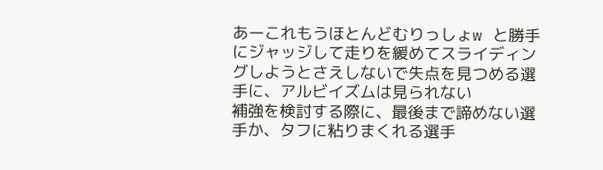あーこれもうほとんどむりっしょw と勝手にジャッジして走りを緩めてスライディングしようとさえしないで失点を見つめる選手に、アルビイズムは見られない
補強を検討する際に、最後まで諦めない選手か、タフに粘りまくれる選手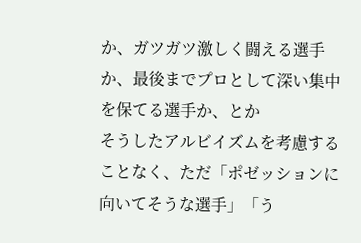か、ガツガツ激しく闘える選手か、最後までプロとして深い集中を保てる選手か、とか
そうしたアルビイズムを考慮することなく、ただ「ポゼッションに向いてそうな選手」「う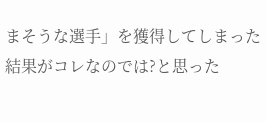まそうな選手」を獲得してしまった結果がコレなのでは?と思った